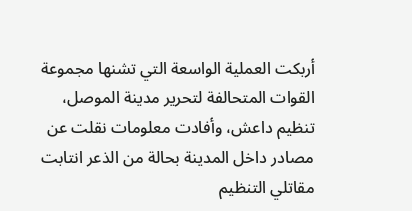أربكت العملية الواسعة التي تشنها مجموعة القوات المتحالفة لتحرير مدينة الموصل، تنظيم داعش، وأفادت معلومات نقلت عن مصادر داخل المدينة بحالة من الذعر انتابت مقاتلي التنظيم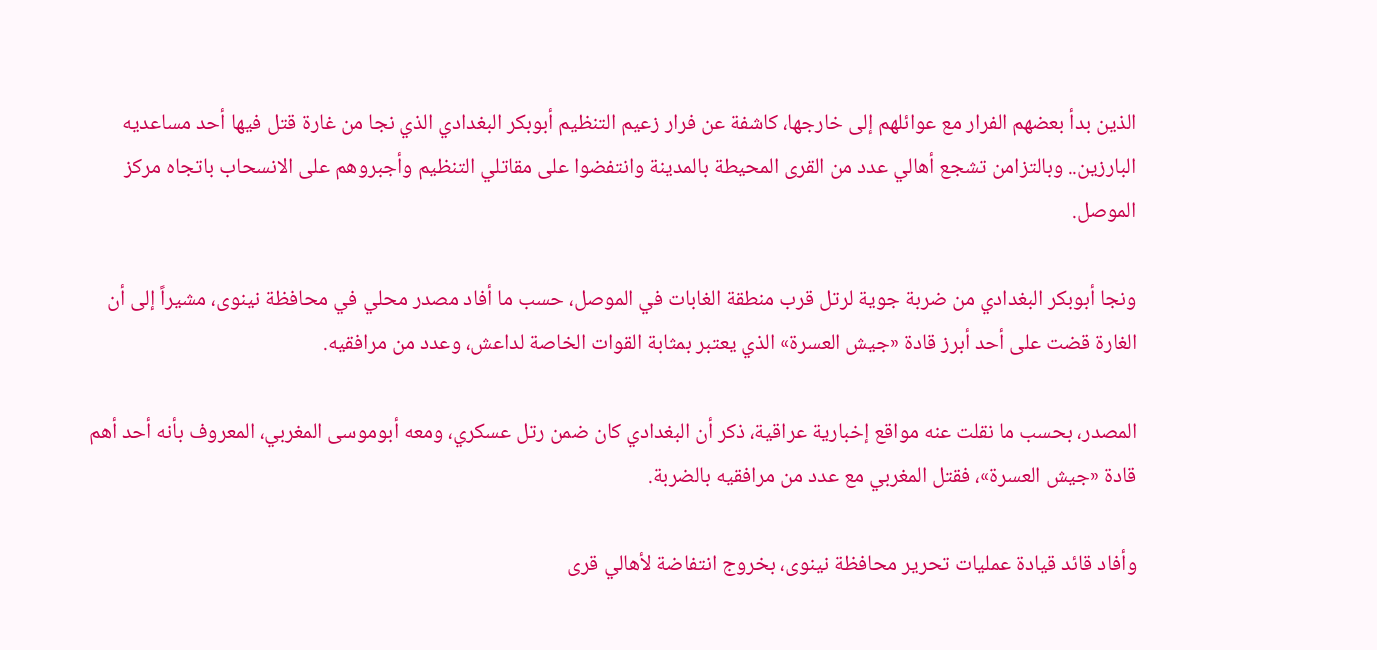الذين بدأ بعضهم الفرار مع عوائلهم إلى خارجها، كاشفة عن فرار زعيم التنظيم أبوبكر البغدادي الذي نجا من غارة قتل فيها أحد مساعديه البارزين.. وبالتزامن تشجع أهالي عدد من القرى المحيطة بالمدينة وانتفضوا على مقاتلي التنظيم وأجبروهم على الانسحاب باتجاه مركز الموصل.

ونجا أبوبكر البغدادي من ضربة جوية لرتل قرب منطقة الغابات في الموصل، حسب ما أفاد مصدر محلي في محافظة نينوى، مشيراً إلى أن الغارة قضت على أحد أبرز قادة «جيش العسرة» الذي يعتبر بمثابة القوات الخاصة لداعش، وعدد من مرافقيه.

المصدر، بحسب ما نقلت عنه مواقع إخبارية عراقية، ذكر أن البغدادي كان ضمن رتل عسكري، ومعه أبوموسى المغربي، المعروف بأنه أحد أهم قادة «جيش العسرة»، فقتل المغربي مع عدد من مرافقيه بالضربة.

وأفاد قائد قيادة عمليات تحرير محافظة نينوى، بخروج انتفاضة لأهالي قرى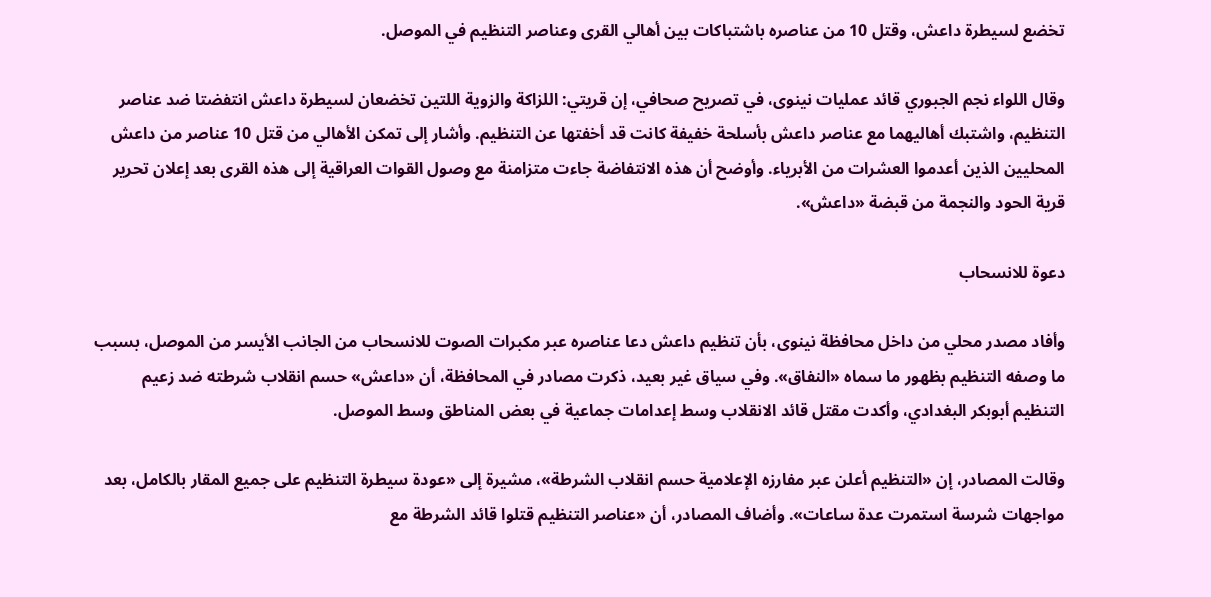تخضع لسيطرة داعش، وقتل 10 من عناصره باشتباكات بين أهالي القرى وعناصر التنظيم في الموصل.

وقال اللواء نجم الجبوري قائد عمليات نينوى، في تصريح صحافي، إن قريتي: اللزاكة والزوية اللتين تخضعان لسيطرة داعش انتفضتا ضد عناصر التنظيم، واشتبك أهاليهما مع عناصر داعش بأسلحة خفيفة كانت قد أخفتها عن التنظيم. وأشار إلى تمكن الأهالي من قتل 10 عناصر من داعش المحليين الذين أعدموا العشرات من الأبرياء. وأوضح أن هذه الانتفاضة جاءت متزامنة مع وصول القوات العراقية إلى هذه القرى بعد إعلان تحرير قرية الحود والنجمة من قبضة «داعش».

دعوة للانسحاب

وأفاد مصدر محلي من داخل محافظة نينوى، بأن تنظيم داعش دعا عناصره عبر مكبرات الصوت للانسحاب من الجانب الأيسر من الموصل، بسبب ما وصفه التنظيم بظهور ما سماه «النفاق». وفي سياق غير بعيد، ذكرت مصادر في المحافظة، أن «داعش» حسم انقلاب شرطته ضد زعيم التنظيم أبوبكر البغدادي، وأكدت مقتل قائد الانقلاب وسط إعدامات جماعية في بعض المناطق وسط الموصل.

وقالت المصادر، إن «التنظيم أعلن عبر مفارزه الإعلامية حسم انقلاب الشرطة»، مشيرة إلى «عودة سيطرة التنظيم على جميع المقار بالكامل، بعد مواجهات شرسة استمرت عدة ساعات». وأضاف المصادر، أن «عناصر التنظيم قتلوا قائد الشرطة مع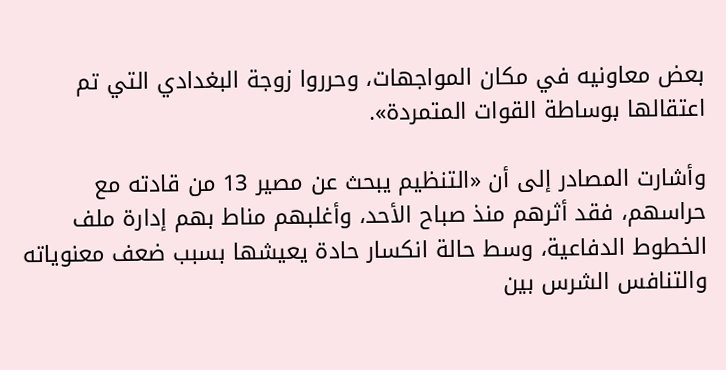بعض معاونيه في مكان المواجهات، وحرروا زوجة البغدادي التي تم اعتقالها بوساطة القوات المتمردة».

وأشارت المصادر إلى أن «التنظيم يبحث عن مصير 13 من قادته مع حراسهم، فقد أثرهم منذ صباح الأحد، وأغلبهم مناط بهم إدارة ملف الخطوط الدفاعية، وسط حالة انكسار حادة يعيشها بسبب ضعف معنوياته والتنافس الشرس بين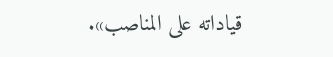قياداته على المناصب».